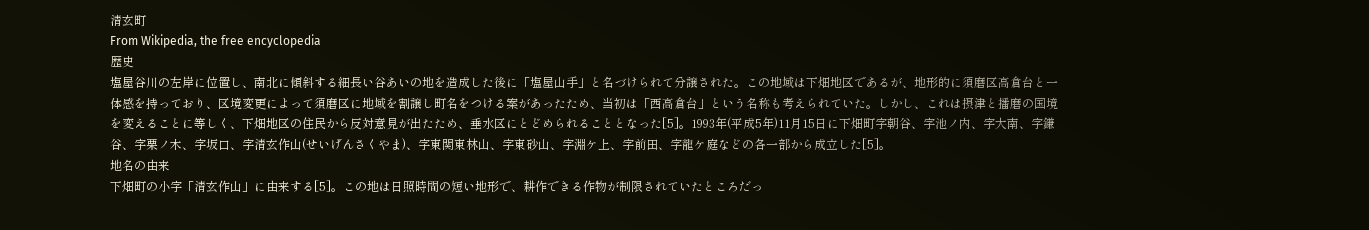清玄町
From Wikipedia, the free encyclopedia
歴史
塩屋谷川の左岸に位置し、南北に傾斜する細長い谷あいの地を造成した後に「塩屋山手」と名づけられて分譲された。この地域は下畑地区であるが、地形的に須磨区高倉台と一体感を持っており、区境変更によって須磨区に地域を割譲し町名をつける案があったため、当初は「西高倉台」という名称も考えられていた。しかし、これは摂津と播磨の国境を変えることに等しく、下畑地区の住民から反対意見が出たため、垂水区にとどめられることとなった[5]。1993年(平成5年)11月15日に下畑町字朝谷、字池ノ内、字大南、字鎌谷、字栗ノ木、字坂口、字清玄作山(せいげんさくやま)、字東関東林山、字東砂山、字淵ケ上、字前田、字龍ケ庭などの各一部から成立した[5]。
地名の由来
下畑町の小字「清玄作山」に由来する[5]。この地は日照時間の短い地形で、耕作できる作物が制限されていたところだっ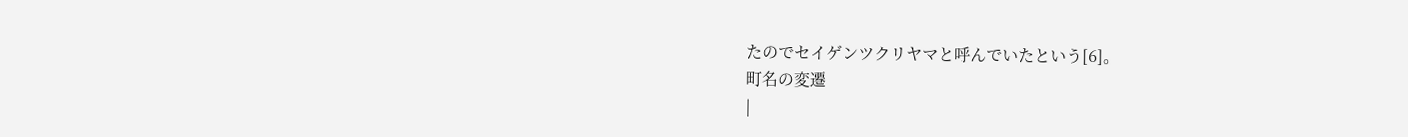たのでセイゲンツクリヤマと呼んでいたという[6]。
町名の変遷
|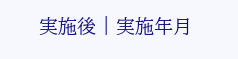実施後 | 実施年月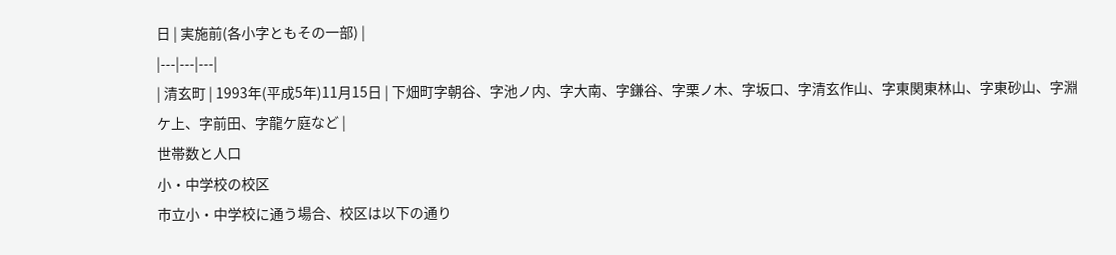日 | 実施前(各小字ともその一部) |
|---|---|---|
| 清玄町 | 1993年(平成5年)11月15日 | 下畑町字朝谷、字池ノ内、字大南、字鎌谷、字栗ノ木、字坂口、字清玄作山、字東関東林山、字東砂山、字淵ケ上、字前田、字龍ケ庭など |
世帯数と人口
小・中学校の校区
市立小・中学校に通う場合、校区は以下の通り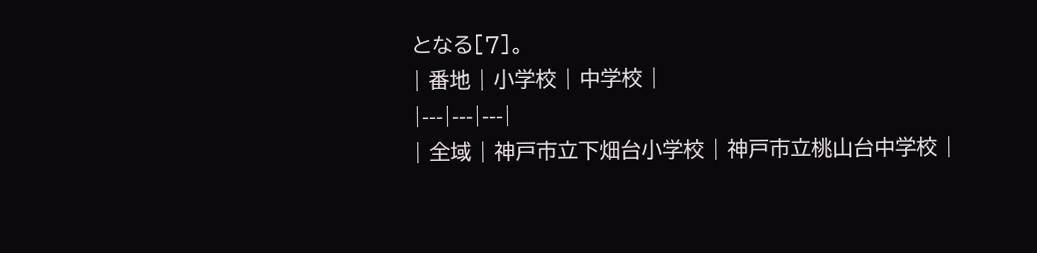となる[7]。
| 番地 | 小学校 | 中学校 |
|---|---|---|
| 全域 | 神戸市立下畑台小学校 | 神戸市立桃山台中学校 |